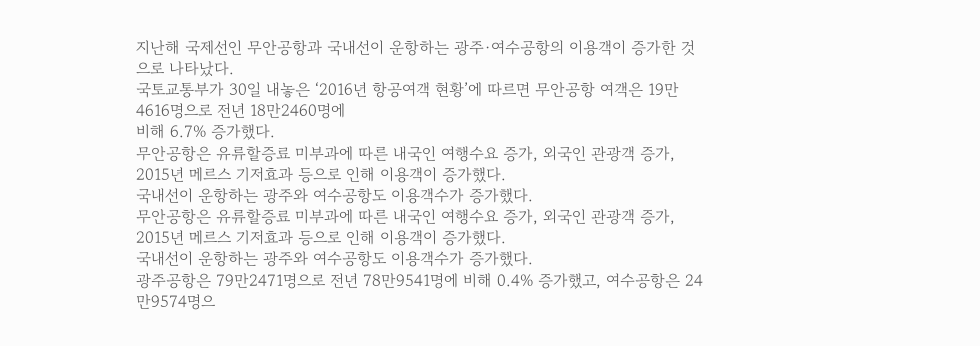지난해 국제선인 무안공항과 국내선이 운항하는 광주·여수공항의 이용객이 증가한 것으로 나타났다.
국토교통부가 30일 내놓은 ‘2016년 항공여객 현황’에 따르면 무안공항 여객은 19만4616명으로 전년 18만2460명에
비해 6.7% 증가했다.
무안공항은 유류할증료 미부과에 따른 내국인 여행수요 증가, 외국인 관광객 증가, 2015년 메르스 기저효과 등으로 인해 이용객이 증가했다.
국내선이 운항하는 광주와 여수공항도 이용객수가 증가했다.
무안공항은 유류할증료 미부과에 따른 내국인 여행수요 증가, 외국인 관광객 증가, 2015년 메르스 기저효과 등으로 인해 이용객이 증가했다.
국내선이 운항하는 광주와 여수공항도 이용객수가 증가했다.
광주공항은 79만2471명으로 전년 78만9541명에 비해 0.4% 증가했고, 여수공항은 24만9574명으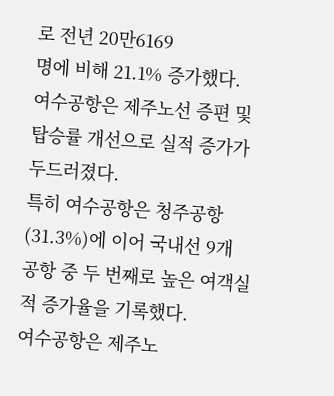로 전년 20만6169
명에 비해 21.1% 증가했다.
여수공항은 제주노선 증편 및 탑승률 개선으로 실적 증가가 두드러졌다.
특히 여수공항은 청주공항(31.3%)에 이어 국내선 9개 공항 중 두 번째로 높은 여객실적 증가율을 기록했다.
여수공항은 제주노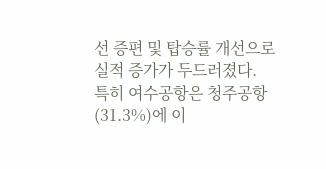선 증편 및 탑승률 개선으로 실적 증가가 두드러졌다.
특히 여수공항은 청주공항(31.3%)에 이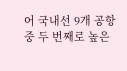어 국내선 9개 공항 중 두 번째로 높은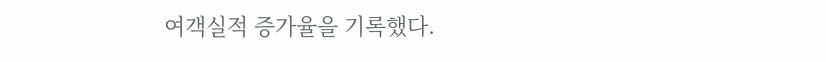여객실적 증가율을 기록했다.